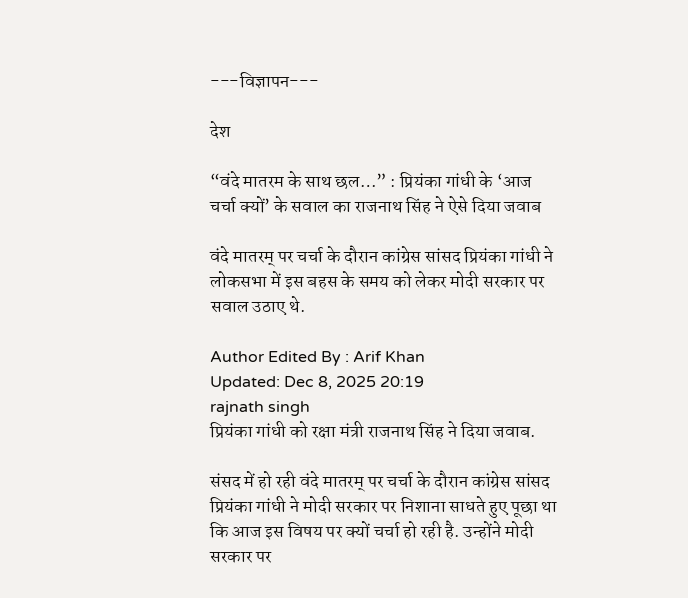---विज्ञापन---

देश

“वंदे मातरम के साथ छल…” : प्रियंका गांधी के ‘आज चर्चा क्यों’ के सवाल का राजनाथ सिंह ने ऐसे दिया जवाब

वंदे मातरम् पर चर्चा के दौरान कांग्रेस सांसद प्रियंका गांधी ने लोकसभा में इस बहस के समय को लेकर मोदी सरकार पर सवाल उठाए थे.

Author Edited By : Arif Khan
Updated: Dec 8, 2025 20:19
rajnath singh
प्रियंका गांधी को रक्षा मंत्री राजनाथ सिंह ने दिया जवाब.

संसद में हो रही वंदे मातरम् पर चर्चा के दौरान कांग्रेस सांसद प्रियंका गांधी ने मोदी सरकार पर निशाना साधते हुए पूछा था कि आज इस विषय पर क्यों चर्चा हो रही है. उन्होंने मोदी सरकार पर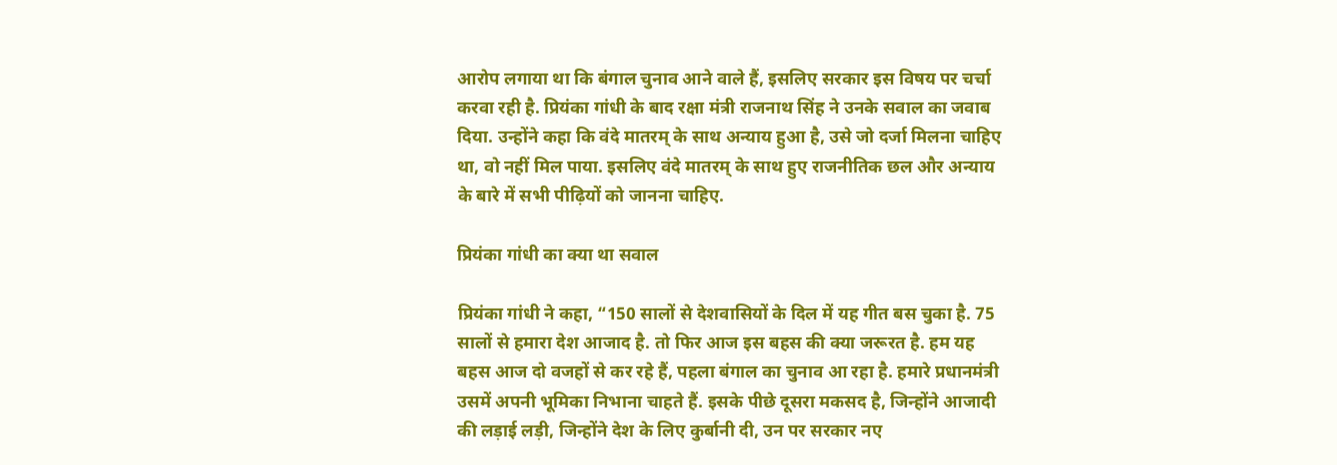आरोप लगाया था कि बंगाल चुनाव आने वाले हैं, इसलिए सरकार इस विषय पर चर्चा करवा रही है. प्रियंका गांधी के बाद रक्षा मंत्री राजनाथ सिंह ने उनके सवाल का जवाब दिया. उन्होंने कहा कि वंदे मातरम् के साथ अन्याय हुआ है, उसे जो दर्जा मिलना चाहिए था, वो नहीं मिल पाया. इसलिए वंदे मातरम् के साथ हुए राजनीतिक छल और अन्याय के बारे में सभी पीढ़ियों को जानना चाहिए.

प्रियंका गांधी का क्या था सवाल

प्रियंका गांधी ने कहा, “150 सालों से देशवासियों के दिल में यह गीत बस चुका है. 75 सालों से हमारा देश आजाद है. तो फिर आज इस बहस की क्या जरूरत है. हम यह बहस आज दो वजहों से कर रहे हैं, पहला बंगाल का चुनाव आ रहा है. हमारे प्रधानमंत्री उसमें अपनी भूमिका निभाना चाहते हैं. इसके पीछे दूसरा मकसद है, जिन्होंने आजादी की लड़ाई लड़ी, जिन्होंने देश के लिए कुर्बानी दी, उन पर सरकार नए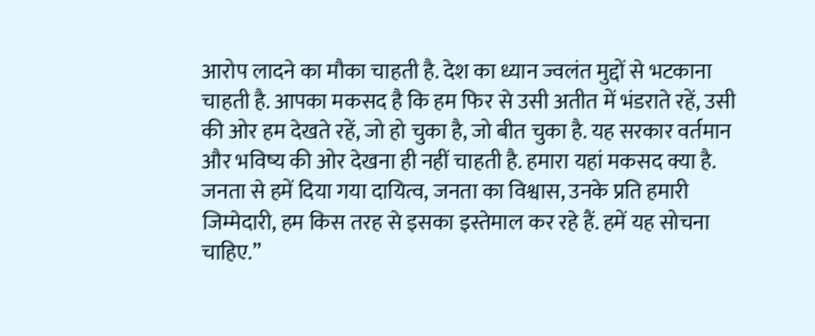आरोप लादने का मौका चाहती है. देश का ध्यान ज्वलंत मुद्दों से भटकाना चाहती है. आपका मकसद है कि हम फिर से उसी अतीत में भंडराते रहें, उसी की ओर हम देखते रहें, जो हो चुका है, जो बीत चुका है. यह सरकार वर्तमान और भविष्य की ओर देखना ही नहीं चाहती है. हमारा यहां मकसद क्या है. जनता से हमें दिया गया दायित्व, जनता का विश्वास, उनके प्रति हमारी जिम्मेदारी, हम किस तरह से इसका इस्तेमाल कर रहे हैं. हमें यह सोचना चाहिए.”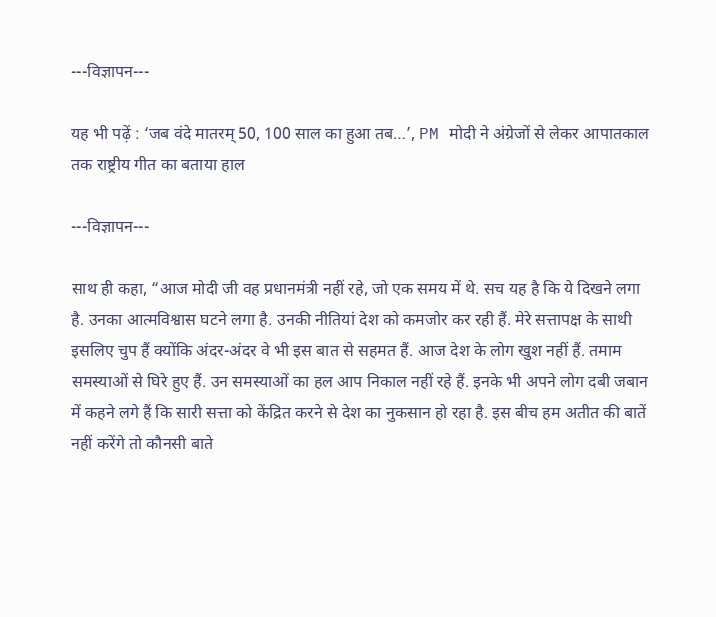---विज्ञापन---

यह भी पढ़ें : ‘जब वंदे मातरम् 50, 100 साल का हुआ तब…’, PM मोदी ने अंग्रेजों से लेकर आपातकाल तक राष्ट्रीय गीत का बताया हाल

---विज्ञापन---

साथ ही कहा, “आज मोदी जी वह प्रधानमंत्री नहीं रहे, जो एक समय में थे. सच यह है कि ये दिखने लगा है. उनका आत्मविश्वास घटने लगा है. उनकी नीतियां देश को कमजोर कर रही हैं. मेरे सत्तापक्ष के साथी इसलिए चुप हैं क्योंकि अंदर-अंदर वे भी इस बात से सहमत हैं. आज देश के लोग खुश नहीं हैं. तमाम समस्याओं से घिरे हुए हैं. उन समस्याओं का हल आप निकाल नहीं रहे हैं. इनके भी अपने लोग दबी जबान में कहने लगे हैं कि सारी सत्ता को केंद्रित करने से देश का नुकसान हो रहा है. इस बीच हम अतीत की बातें नहीं करेंगे तो कौनसी बाते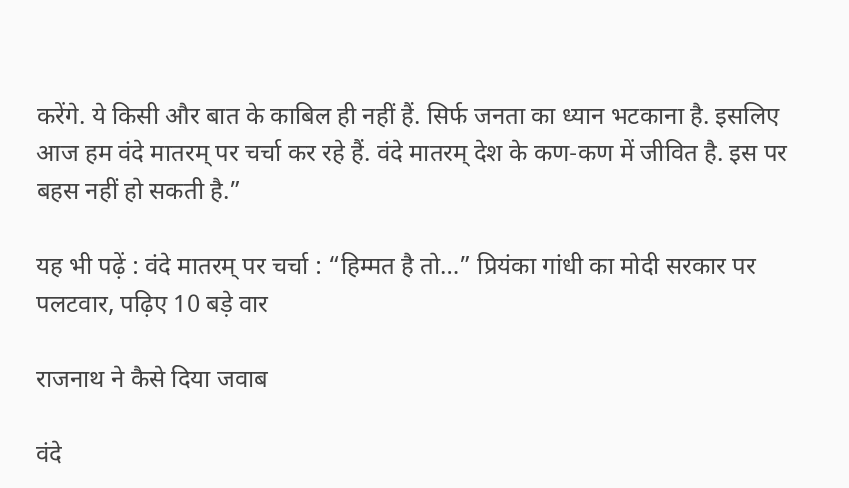करेंगे. ये किसी और बात के काबिल ही नहीं हैं. सिर्फ जनता का ध्यान भटकाना है. इसलिए आज हम वंदे मातरम् पर चर्चा कर रहे हैं. वंदे मातरम् देश के कण-कण में जीवित है. इस पर बहस नहीं हो सकती है.”

यह भी पढ़ें : वंदे मातरम् पर चर्चा : “हिम्मत है तो…” प्रियंका गांधी का मोदी सरकार पर पलटवार, पढ़िए 10 बड़े वार

राजनाथ ने कैसे दिया जवाब

वंदे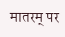मातरम् पर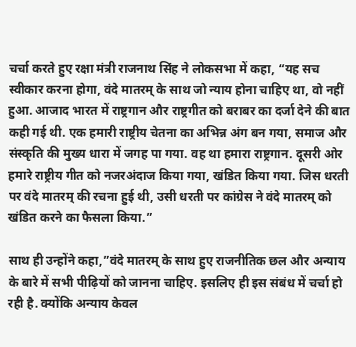चर्चा करते हुए रक्षा मंत्री राजनाथ सिंह ने लोकसभा में कहा, “यह सच स्वीकार करना होगा, वंदे मातरम् के साथ जो न्याय होना चाहिए था, वो नहीं हुआ. आजाद भारत में राष्ट्रगान और राष्ट्रगीत को बराबर का दर्जा देने की बात कही गई थी. एक हमारी राष्ट्रीय चेतना का अभिन्न अंग बन गया, समाज और संस्कृति की मुख्य धारा में जगह पा गया. वह था हमारा राष्ट्रगान. दूसरी ओर हमारे राष्ट्रीय गीत को नजरअंदाज किया गया, खंडित किया गया. जिस धरती पर वंदे मातरम् की रचना हुई थी, उसी धरती पर कांग्रेस ने वंदे मातरम् को खंडित करने का फैसला किया.”

साथ ही उन्होंने कहा,”वंदे मातरम् के साथ हुए राजनीतिक छल और अन्याय के बारे में सभी पीढ़ियों को जानना चाहिए. इसलिए ही इस संबंध में चर्चा हो रही है. क्योंकि अन्याय केवल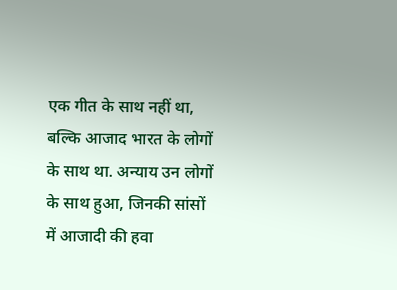एक गीत के साथ नहीं था, बल्कि आजाद भारत के लोगों के साथ था. अन्याय उन लोगों के साथ हुआ, जिनकी सांसों में आजादी की हवा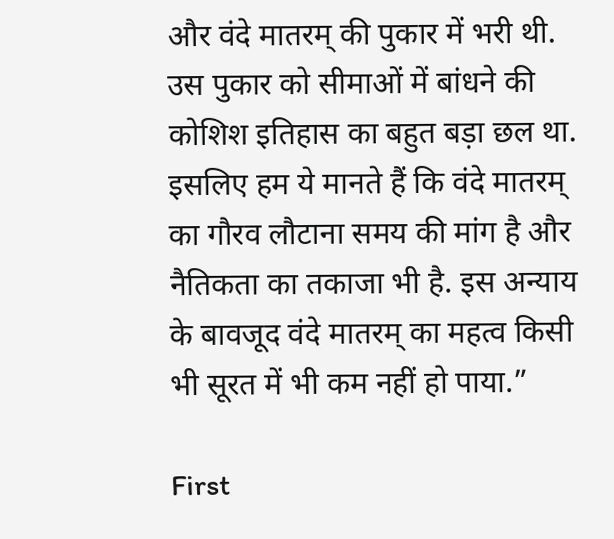और वंदे मातरम् की पुकार में भरी थी. उस पुकार को सीमाओं में बांधने की कोशिश इतिहास का बहुत बड़ा छल था. इसलिए हम ये मानते हैं कि वंदे मातरम् का गौरव लौटाना समय की मांग है और नैतिकता का तकाजा भी है. इस अन्याय के बावजूद वंदे मातरम् का महत्व किसी भी सूरत में भी कम नहीं हो पाया.”

First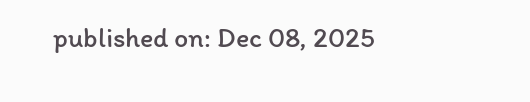published on: Dec 08, 2025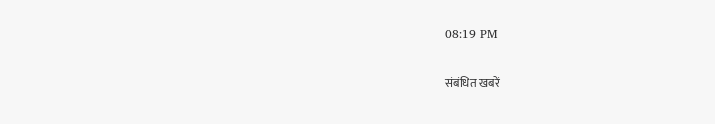08:19 PM

संबंधित खबरें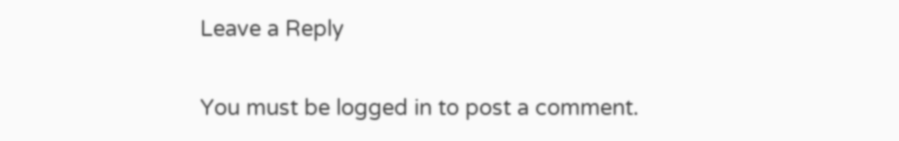Leave a Reply

You must be logged in to post a comment.